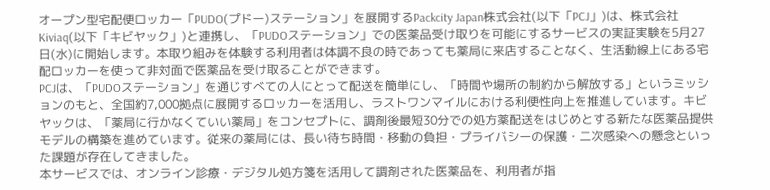オープン型宅配便ロッカー「PUDO(プドー)ステーション」を展開するPackcity Japan株式会社(以下「PCJ」)は、株式会社Kiviaq(以下「キビヤック」)と連携し、「PUDOステーション」での医薬品受け取りを可能にするサービスの実証実験を5月27日(水)に開始します。本取り組みを体験する利用者は体調不良の時であっても薬局に来店することなく、生活動線上にある宅配ロッカーを使って非対面で医薬品を受け取ることができます。
PCJは、「PUDOステーション」を通じすべての人にとって配送を簡単にし、「時間や場所の制約から解放する」というミッションのもと、全国約7,000拠点に展開するロッカーを活用し、ラストワンマイルにおける利便性向上を推進しています。キビヤックは、「薬局に行かなくていい薬局」をコンセプトに、調剤後最短30分での処方薬配送をはじめとする新たな医薬品提供モデルの構築を進めています。従来の薬局には、長い待ち時間・移動の負担・プライバシーの保護・二次感染への懸念といった課題が存在してきました。
本サービスでは、オンライン診療・デジタル処方箋を活用して調剤された医薬品を、利用者が指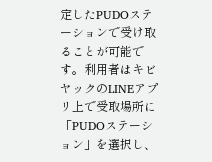定したPUDOステーションで受け取ることが可能です。利用者はキビヤックのLINEアプリ上で受取場所に「PUDOステーション」を選択し、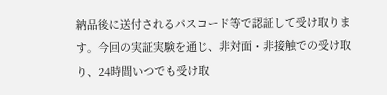納品後に送付されるパスコード等で認証して受け取ります。今回の実証実験を通じ、非対面・非接触での受け取り、24時間いつでも受け取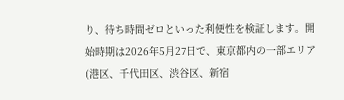り、待ち時間ゼロといった利便性を検証します。開始時期は2026年5月27日で、東京都内の一部エリア(港区、千代田区、渋谷区、新宿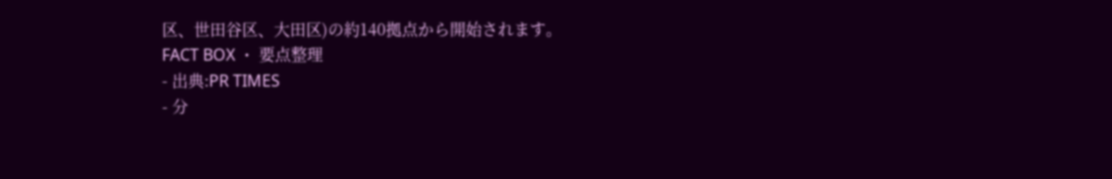区、世田谷区、大田区)の約140拠点から開始されます。
FACT BOX ・ 要点整理
- 出典:PR TIMES
- 分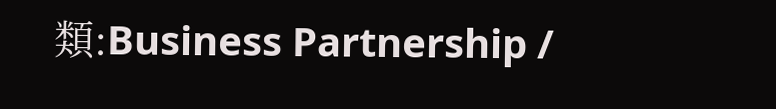類:Business Partnership /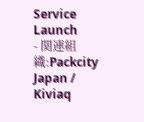Service Launch
- 関連組織:Packcity Japan / Kiviaq